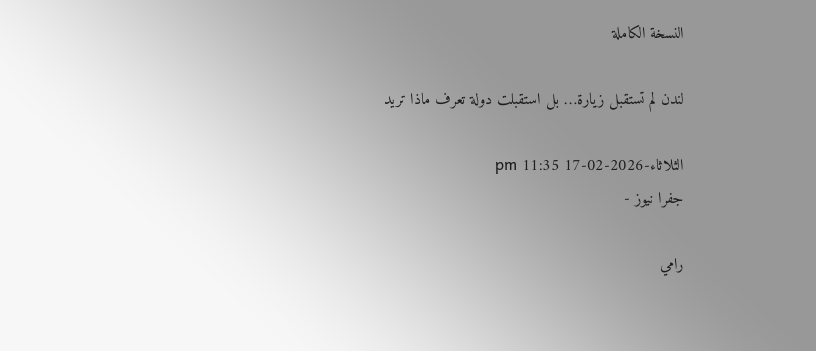النسخة الكاملة

لندن لم تستقبل زيارة… بل استقبلت دولة تعرف ماذا تريد

الثلاثاء-2026-02-17 11:35 pm
جفرا نيوز -

رامي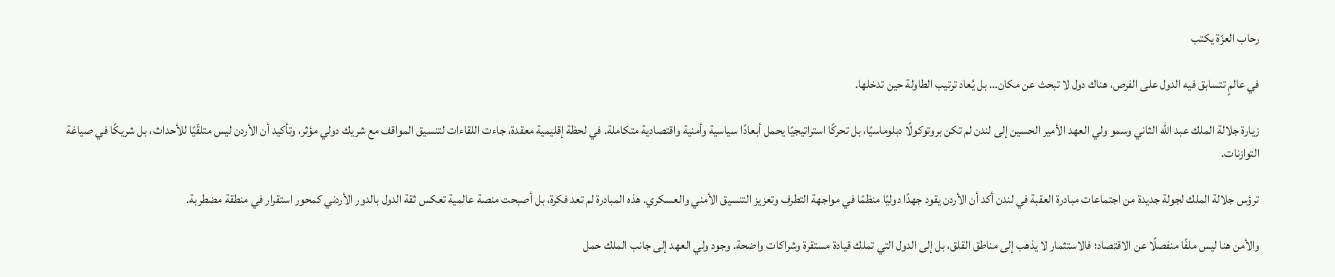رحاب العزّة يكتب

في عالمٍ تتسابق فيه الدول على الفرص، هناك دول لا تبحث عن مكان… بل يُعاد ترتيب الطاولة حين تدخلها.

زيارة جلالة الملك عبد الله الثاني وسمو ولي العهد الأمير الحسين إلى لندن لم تكن بروتوكولًا دبلوماسيًا، بل تحركًا استراتيجيًا يحمل أبعادًا سياسية وأمنية واقتصادية متكاملة. في لحظة إقليمية معقدة، جاءت اللقاءات لتنسيق المواقف مع شريك دولي مؤثر، وتأكيد أن الأردن ليس متلقّيًا للأحداث، بل شريكًا في صياغة التوازنات.

ترؤس جلالة الملك لجولة جديدة من اجتماعات مبادرة العقبة في لندن أكد أن الأردن يقود جهدًا دوليًا منظمًا في مواجهة التطرف وتعزيز التنسيق الأمني والعسكري. هذه المبادرة لم تعد فكرة، بل أصبحت منصة عالمية تعكس ثقة الدول بالدور الأردني كمحور استقرار في منطقة مضطربة.

والأمن هنا ليس ملفًا منفصلًا عن الاقتصاد؛ فالاستثمار لا يذهب إلى مناطق القلق، بل إلى الدول التي تملك قيادة مستقرة وشراكات واضحة. وجود ولي العهد إلى جانب الملك حمل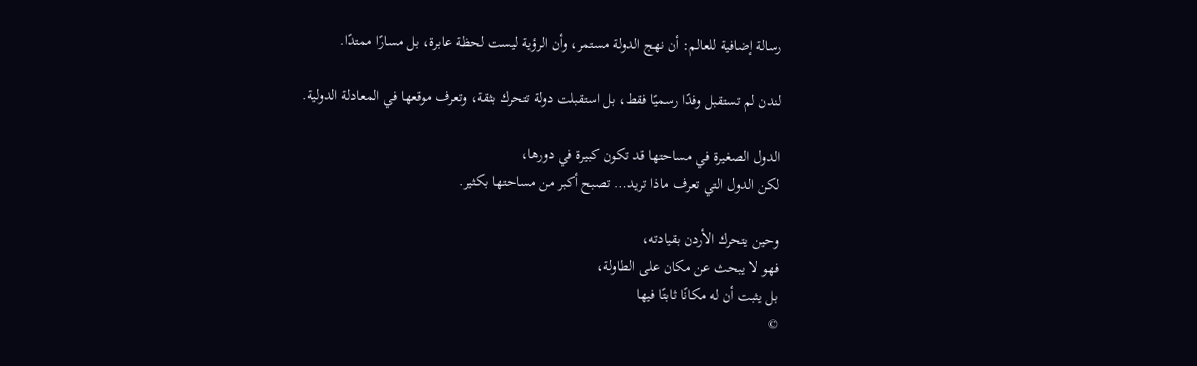رسالة إضافية للعالم: أن نهج الدولة مستمر، وأن الرؤية ليست لحظة عابرة، بل مسارًا ممتدًا.

لندن لم تستقبل وفدًا رسميًا فقط، بل استقبلت دولة تتحرك بثقة، وتعرف موقعها في المعادلة الدولية.

الدول الصغيرة في مساحتها قد تكون كبيرة في دورها،
لكن الدول التي تعرف ماذا تريد… تصبح أكبر من مساحتها بكثير.

وحين يتحرك الأردن بقيادته،
فهو لا يبحث عن مكان على الطاولة،
بل يثبت أن له مكانًا ثابتًا فيها
©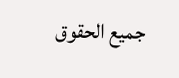جميع الحقوق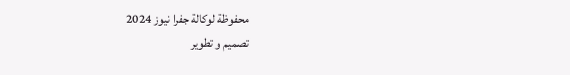محفوظة لوكالة جفرا نيوز 2024
تصميم و تطوير